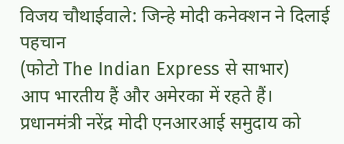विजय चौथाईवाले: जिन्हे मोदी कनेक्शन ने दिलाई पहचान
(फोटो The Indian Express से साभार)
आप भारतीय हैं और अमेरका में रहते हैं। प्रधानमंत्री नरेंद्र मोदी एनआरआई समुदाय को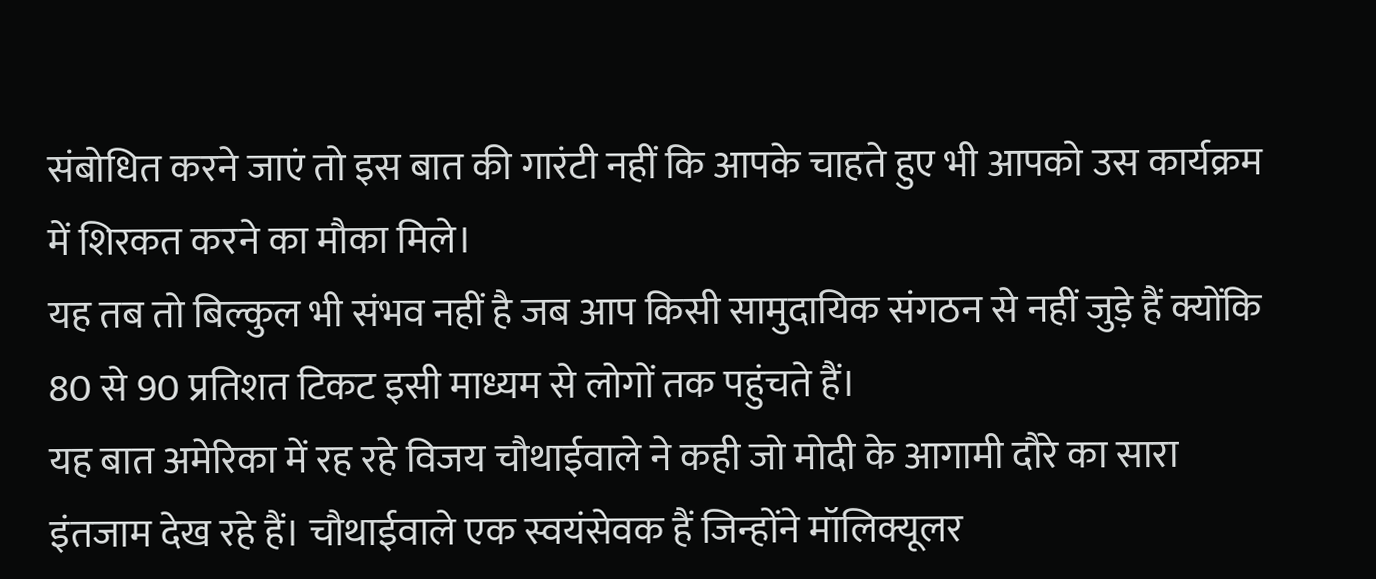संबोधित करने जाएं तो इस बात की गारंटी नहीं कि आपके चाहते हुए भी आपको उस कार्यक्रम में शिरकत करने का मौका मिले।
यह तब तो बिल्कुल भी संभव नहीं है जब आप किसी सामुदायिक संगठन से नहीं जुड़े हैं क्योंकि 80 से 90 प्रतिशत टिकट इसी माध्यम से लोगों तक पहुंचते हैं।
यह बात अमेरिका में रह रहे विजय चौथाईवाले ने कही जो मोदी के आगामी दौरे का सारा इंतजाम देख रहे हैं। चौथाईवाले एक स्वयंसेवक हैं जिन्होंने मॉलिक्यूलर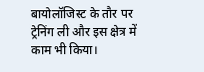बायोलॉजिस्ट के तौर पर ट्रेनिंग ली और इस क्षेत्र में काम भी किया।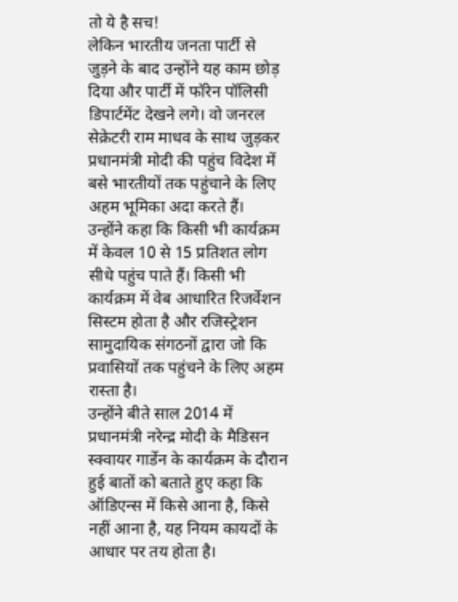तो ये है सच!
लेकिन भारतीय जनता पार्टी से जुड़ने के बाद उन्होंने यह काम छोड़ दिया और पार्टी में फॉरेन पॉलिसी डिपार्टमेंट देखने लगे। वो जनरल सेक्रेटरी राम माधव के साथ जुड़कर प्रधानमंत्री मोदी की पहुंच विदेश में बसे भारतीयों तक पहुंचाने के लिए अहम भूमिका अदा करते हैं।
उन्होंने कहा कि किसी भी कार्यक्रम में केवल 10 से 15 प्रतिशत लोग सीधे पहुंच पाते हैं। किसी भी कार्यक्रम में वेब आधारित रिजर्वेशन सिस्टम होता है और रजिस्ट्रेशन सामुदायिक संगठनों द्वारा जो कि प्रवासियों तक पहुंचने के लिए अहम रास्ता है।
उन्होंने बीते साल 2014 में प्रधानमंत्री नरेन्द्र मोदी के मैडिसन स्क्वायर गार्डेन के कार्यक्रम के दौरान हुई बातों को बताते हुए कहा कि ऑडिएन्स में किसे आना है, किसे नहीं आना है, यह नियम कायदों के आधार पर तय होता है।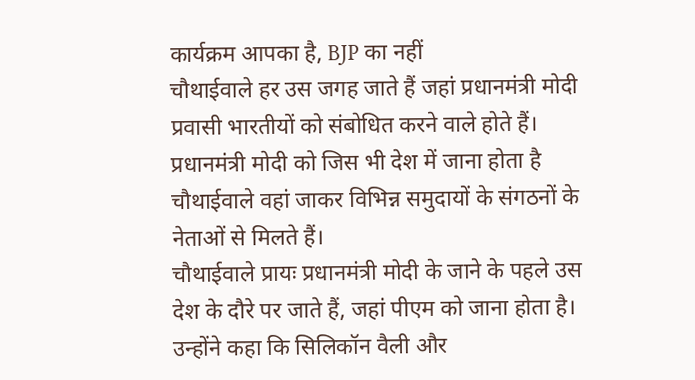कार्यक्रम आपका है, BJP का नहीं
चौथाईवाले हर उस जगह जाते हैं जहां प्रधानमंत्री मोदी प्रवासी भारतीयों को संबोधित करने वाले होते हैं। प्रधानमंत्री मोदी को जिस भी देश में जाना होता है चौथाईवाले वहां जाकर विभिन्न समुदायों के संगठनों के नेताओं से मिलते हैं।
चौथाईवाले प्रायः प्रधानमंत्री मोदी के जाने के पहले उस देश के दौरे पर जाते हैं, जहां पीएम को जाना होता है। उन्होंने कहा कि सिलिकॉन वैली और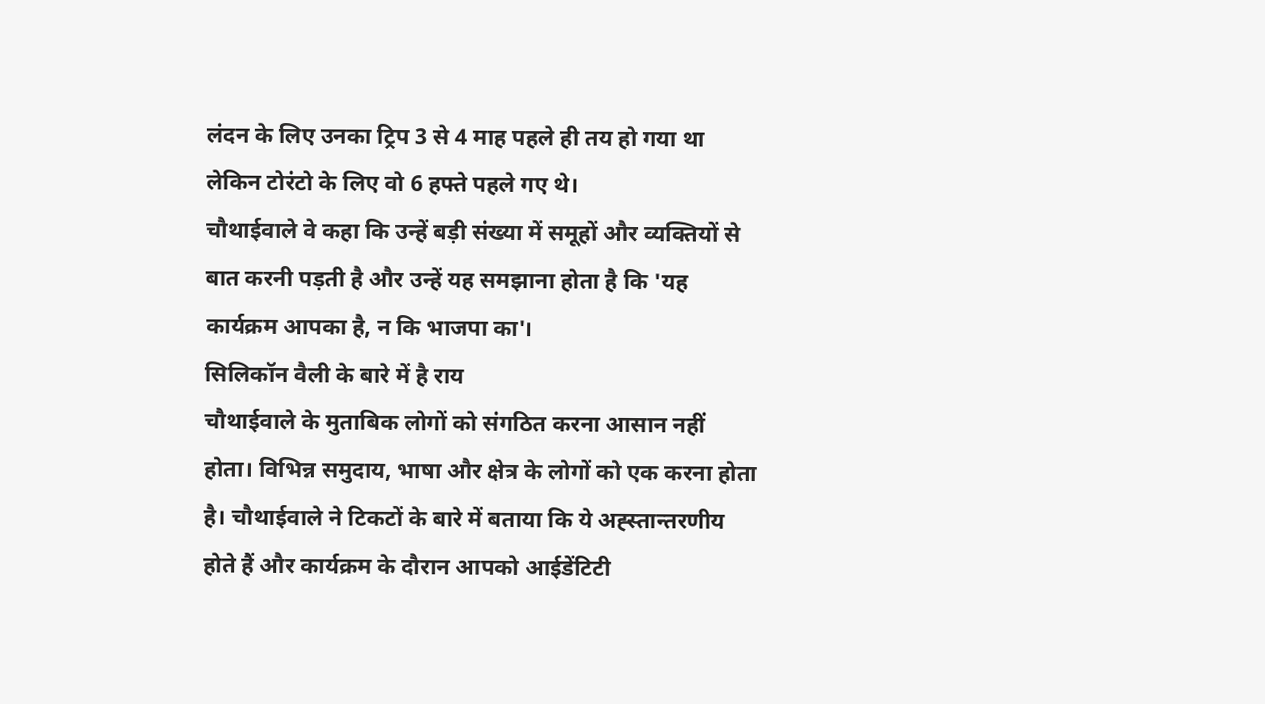लंदन के लिए उनका ट्रिप 3 से 4 माह पहले ही तय हो गया था लेकिन टोरंटो के लिए वो 6 हफ्ते पहले गए थे।
चौथाईवाले वे कहा कि उन्हें बड़ी संख्या में समूहों और व्यक्तियों से बात करनी पड़ती है और उन्हें यह समझाना होता है कि 'यह कार्यक्रम आपका है, न कि भाजपा का'।
सिलिकॉन वैली के बारे में है राय
चौथाईवाले के मुताबिक लोगों को संगठित करना आसान नहीं होता। विभिन्न समुदाय, भाषा और क्षेत्र के लोगों को एक करना होता है। चौथाईवाले ने टिकटों के बारे में बताया कि ये अह्स्तान्तरणीय होते हैं और कार्यक्रम के दौरान आपको आईडेंटिटी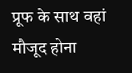प्रूफ के साथ वहां मौजूद होना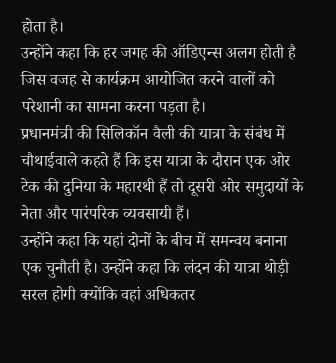होता है।
उन्होंने कहा कि हर जगह की ऑडिएन्स अलग होती है जिस वजह से कार्यक्रम आयोजित करने वालों को परेशानी का सामना करना पड़ता है।
प्रधानमंत्री की सिलिकॉन वैली की यात्रा के संबंध में चौथाईवाले कहते हैं कि इस यात्रा के दौरान एक ओर टेक की दुनिया के महारथी हैं तो दूसरी ओर समुदायों के नेता और पारंपरिक व्यवसायी हैं।
उन्होंने कहा कि यहां दोनों के बीच में समन्वय बनाना एक चुनौती है। उन्होंने कहा कि लंदन की यात्रा थोड़ी सरल होगी क्योंकि वहां अधिकतर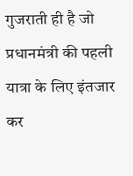गुजराती ही है जो प्रधानमंत्री की पहली यात्रा के लिए इंतजार कर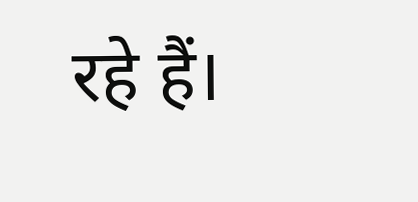रहे हैं।